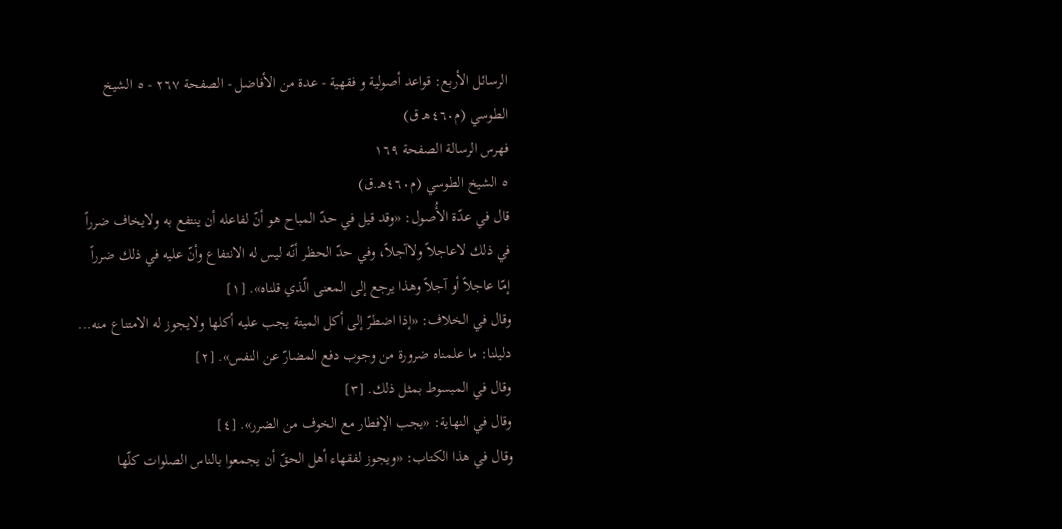الرسائل الأربع: قواعد أصولیة و فقهیة - عدة من الأفاضل - الصفحة ٢٦٧ - ٥ الشيخ الطوسي (م٤٦٠هـ ق)
فهرس الرسالة الصفحة ١٦٩
٥ الشيخ الطوسي (م٤٦٠هـ.ق)
قال في عدّة الأُصول: «وقد قيل في حدّ المباح هو أنّ لفاعله أن ينتفع به ولايخاف ضرراً في ذلك لاعاجلاً ولاآجلاً، وفي حدّ الحظر أنّه ليس له الانتفاع وأنّ عليه في ذلك ضرراً إمّا عاجلاً أو آجلاً وهذا يرجع إلى المعنى الّذي قلناه». [١]
وقال في الخلاف: «إذا اضطرّ إلى أكل الميتة يجب عليه أكلها ولايجوز له الامتناع منه... دليلنا: ما علمناه ضرورة من وجوب دفع المضارّ عن النفس». [٢]
وقال في المبسوط بمثل ذلك. [٣]
وقال في النهاية: «يجب الإفطار مع الخوف من الضرر». [٤]
وقال في هذا الكتاب: «ويجوز لفقهاء أهل الحقّ أن يجمعوا بالناس الصلوات كلّها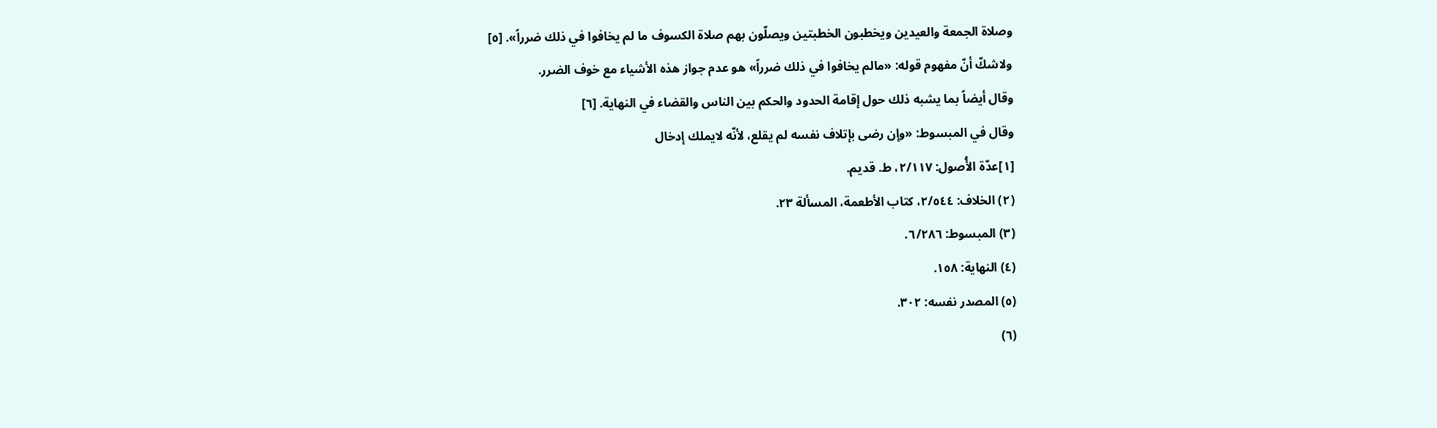وصلاة الجمعة والعيدين ويخطبون الخطبتين ويصلّون بهم صلاة الكسوف ما لم يخافوا في ذلك ضرراً». [٥]
ولاشكّ أنّ مفهوم قوله: «مالم يخافوا في ذلك ضرراً» هو عدم جواز هذه الأشياء مع خوف الضرر.
وقال أيضاً بما يشبه ذلك حول إقامة الحدود والحكم بين الناس والقضاء في النهاية. [٦]
وقال في المبسوط: «وإن رضى بإتلاف نفسه لم يقلع، لأنّه لايملك إدخال
[١]عدّة الأُصول: ٢/١١٧، ط. قديم.
(٢) الخلاف: ٢/٥٤٤، كتاب الأطعمة، المسألة ٢٣.
(٣) المبسوط: ٦/٢٨٦.
(٤) النهاية: ١٥٨.
(٥) المصدر نفسه: ٣٠٢.
(٦)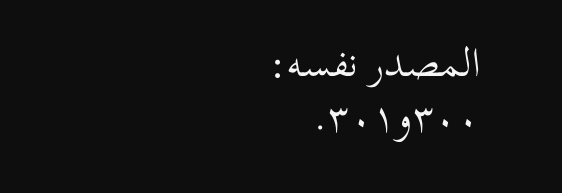المصدر نفسه: ٣٠٠و٣٠١.